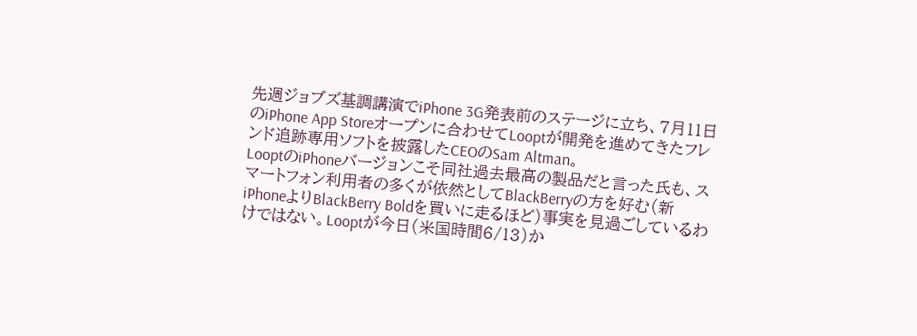先週ジョブズ基調講演でiPhone 3G発表前のステージに立ち、7月11日のiPhone App Storeオープンに合わせてLooptが開発を進めてきたフレンド追跡専用ソフトを披露したCEOのSam Altman。
LooptのiPhoneバージョンこそ同社過去最高の製品だと言った氏も、スマートフォン利用者の多くが依然としてBlackBerryの方を好む(新iPhoneよりBlackBerry Boldを買いに走るほど)事実を見過ごしているわけではない。Looptが今日(米国時間6/13)か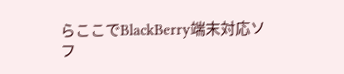らここでBlackBerry端末対応ソフ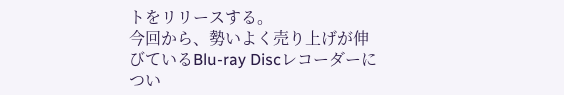トをリリースする。
今回から、勢いよく売り上げが伸びているBlu-ray Discレコーダーについ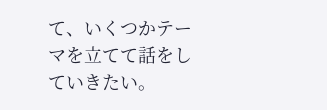て、いくつかテーマを立てて話をしていきたい。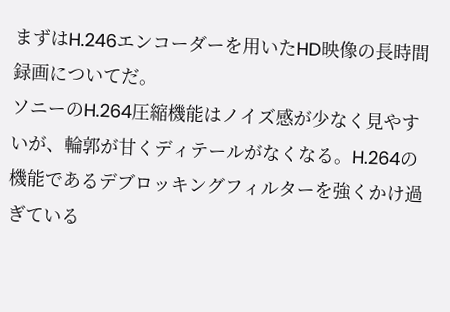まずはH.246エンコーダーを用いたHD映像の長時間録画についてだ。
ソニーのH.264圧縮機能はノイズ感が少なく見やすいが、輪郭が甘くディテールがなくなる。H.264の機能であるデブロッキングフィルターを強くかけ過ぎている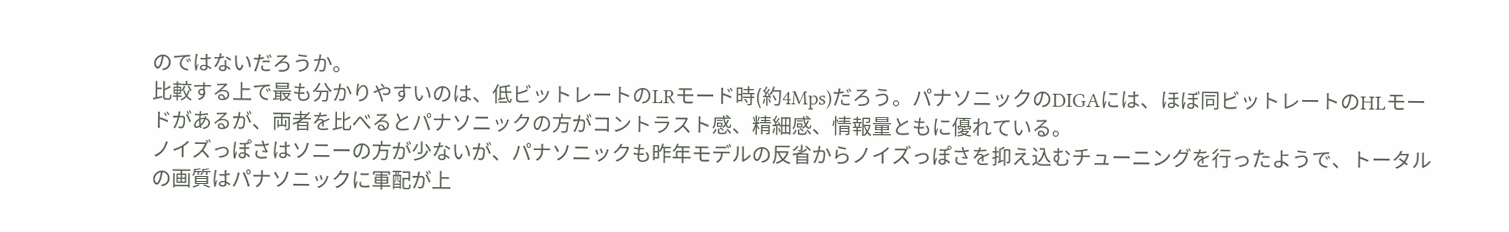のではないだろうか。
比較する上で最も分かりやすいのは、低ビットレートのLRモード時(約4Mps)だろう。パナソニックのDIGAには、ほぼ同ビットレートのHLモードがあるが、両者を比べるとパナソニックの方がコントラスト感、精細感、情報量ともに優れている。
ノイズっぽさはソニーの方が少ないが、パナソニックも昨年モデルの反省からノイズっぽさを抑え込むチューニングを行ったようで、トータルの画質はパナソニックに軍配が上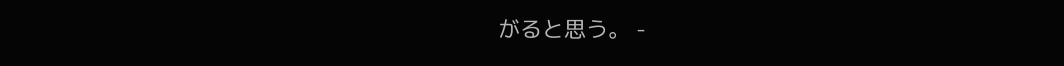がると思う。 -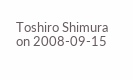Toshiro Shimura on 2008-09-15